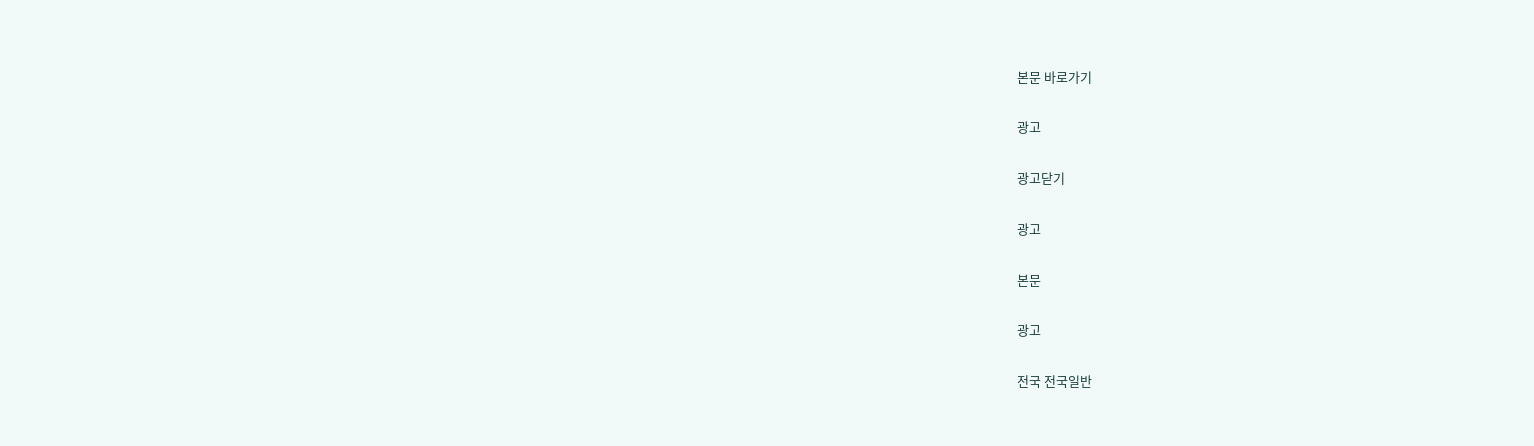본문 바로가기

광고

광고닫기

광고

본문

광고

전국 전국일반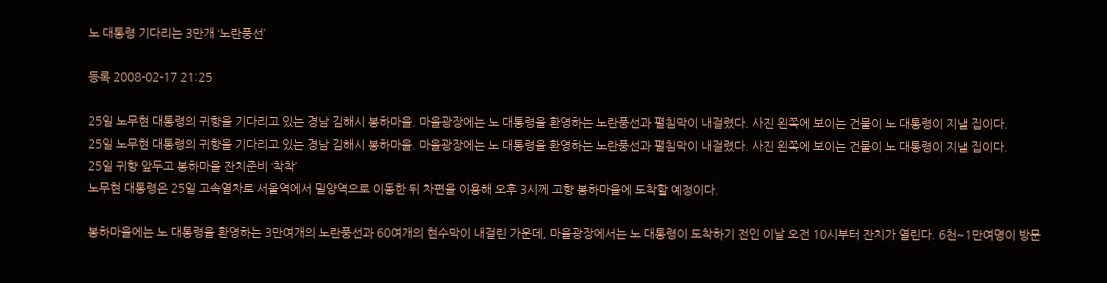노 대통령 기다리는 3만개 ‘노란풍선’

등록 2008-02-17 21:25

25일 노무현 대통령의 귀향을 기다리고 있는 경남 김해시 봉하마을. 마을광장에는 노 대통령을 환영하는 노란풍선과 펼침막이 내걸렸다. 사진 왼쪽에 보이는 건물이 노 대통령이 지낼 집이다.
25일 노무현 대통령의 귀향을 기다리고 있는 경남 김해시 봉하마을. 마을광장에는 노 대통령을 환영하는 노란풍선과 펼침막이 내걸렸다. 사진 왼쪽에 보이는 건물이 노 대통령이 지낼 집이다.
25일 귀향 앞두고 봉하마을 잔치준비 ‘착착’
노무현 대통령은 25일 고속열차로 서울역에서 밀양역으로 이동한 뒤 차편을 이용해 오후 3시께 고향 봉하마을에 도착할 예정이다.

봉하마을에는 노 대통령을 환영하는 3만여개의 노란풍선과 60여개의 현수막이 내걸린 가운데, 마을광장에서는 노 대통령이 도착하기 전인 이날 오전 10시부터 잔치가 열린다. 6천~1만여명이 방문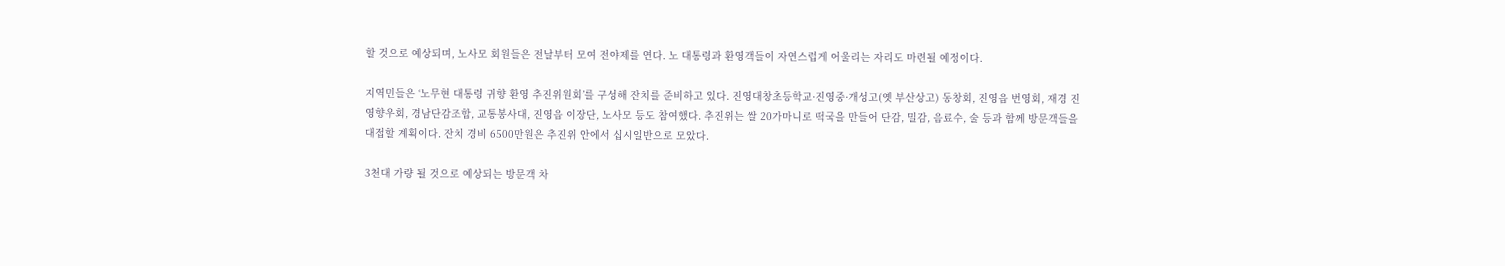할 것으로 예상되며, 노사모 회원들은 전날부터 모여 전야제를 연다. 노 대통령과 환영객들이 자연스럽게 어울리는 자리도 마련될 예정이다.

지역민들은 ‘노무현 대통령 귀향 환영 추진위원회’를 구성해 잔치를 준비하고 있다. 진영대창초등학교·진영중·개성고(옛 부산상고) 동창회, 진영읍 번영회, 재경 진영향우회, 경남단감조합, 교통봉사대, 진영읍 이장단, 노사모 등도 참여했다. 추진위는 쌀 20가마니로 떡국을 만들어 단감, 밀감, 음료수, 술 등과 함께 방문객들을 대접할 계획이다. 잔치 경비 6500만원은 추진위 안에서 십시일반으로 모았다.

3천대 가량 될 것으로 예상되는 방문객 차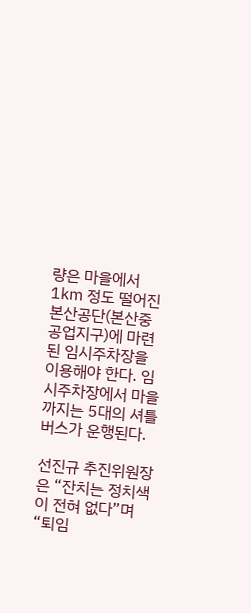량은 마을에서 1㎞ 정도 떨어진 본산공단(본산중공업지구)에 마련된 임시주차장을 이용해야 한다. 임시주차장에서 마을까지는 5대의 셔틀버스가 운행된다.

선진규 추진위원장은 “잔치는 정치색이 전혀 없다”며 “퇴임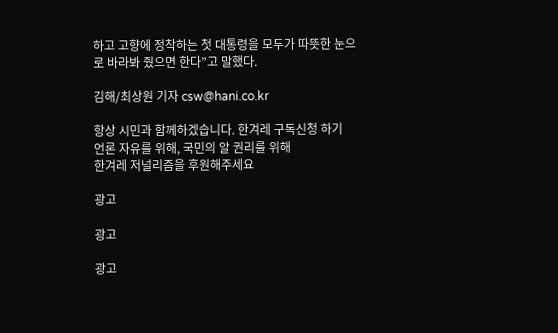하고 고향에 정착하는 첫 대통령을 모두가 따뜻한 눈으로 바라봐 줬으면 한다”고 말했다.

김해/최상원 기자 csw@hani.co.kr

항상 시민과 함께하겠습니다. 한겨레 구독신청 하기
언론 자유를 위해, 국민의 알 권리를 위해
한겨레 저널리즘을 후원해주세요

광고

광고

광고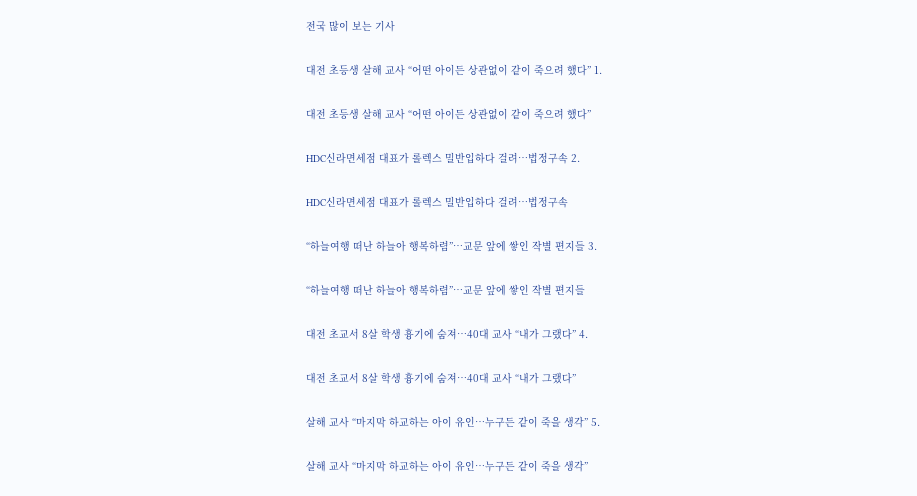전국 많이 보는 기사

대전 초등생 살해 교사 “어떤 아이든 상관없이 같이 죽으려 했다” 1.

대전 초등생 살해 교사 “어떤 아이든 상관없이 같이 죽으려 했다”

HDC신라면세점 대표가 롤렉스 밀반입하다 걸려…법정구속 2.

HDC신라면세점 대표가 롤렉스 밀반입하다 걸려…법정구속

“하늘여행 떠난 하늘아 행복하렴”…교문 앞에 쌓인 작별 편지들 3.

“하늘여행 떠난 하늘아 행복하렴”…교문 앞에 쌓인 작별 편지들

대전 초교서 8살 학생 흉기에 숨져…40대 교사 “내가 그랬다” 4.

대전 초교서 8살 학생 흉기에 숨져…40대 교사 “내가 그랬다”

살해 교사 “마지막 하교하는 아이 유인…누구든 같이 죽을 생각” 5.

살해 교사 “마지막 하교하는 아이 유인…누구든 같이 죽을 생각”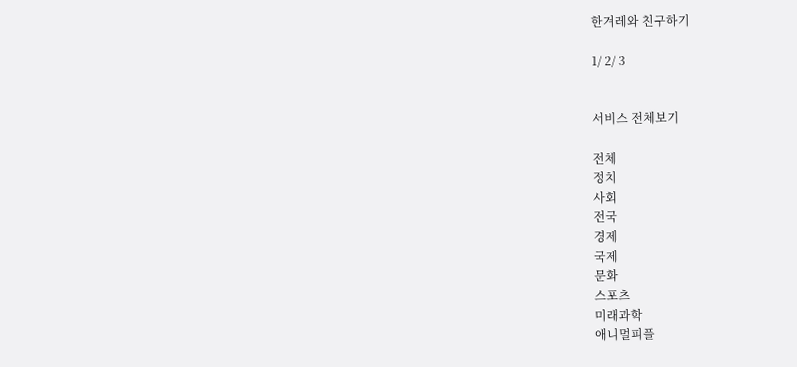한겨레와 친구하기

1/ 2/ 3


서비스 전체보기

전체
정치
사회
전국
경제
국제
문화
스포츠
미래과학
애니멀피플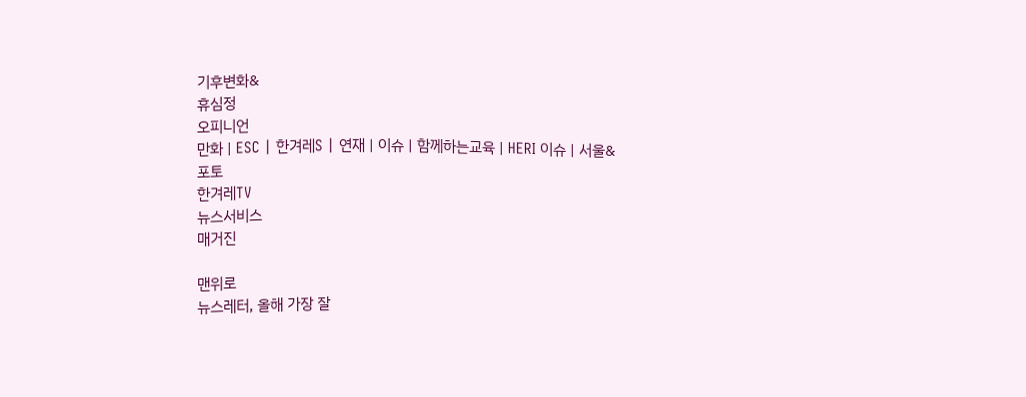기후변화&
휴심정
오피니언
만화 | ESC | 한겨레S | 연재 | 이슈 | 함께하는교육 | HERI 이슈 | 서울&
포토
한겨레TV
뉴스서비스
매거진

맨위로
뉴스레터, 올해 가장 잘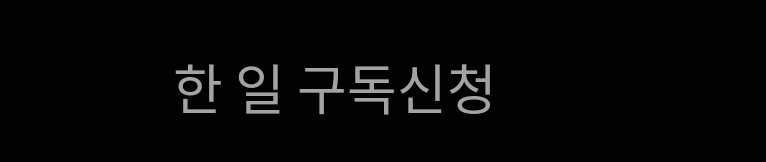한 일 구독신청